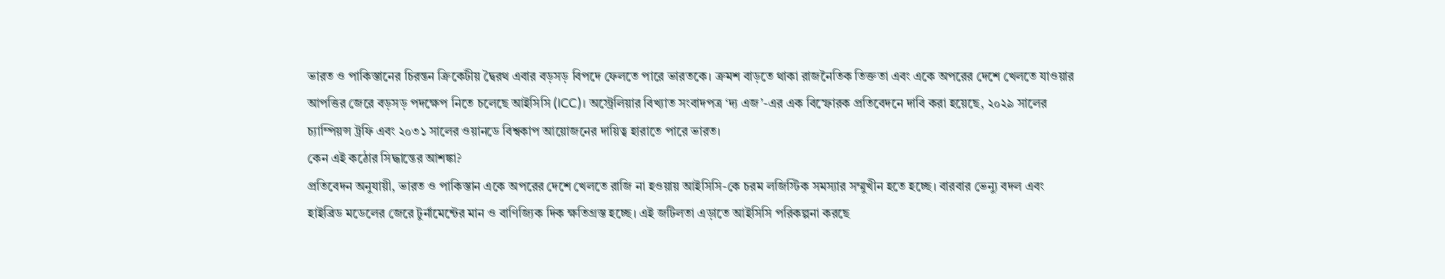ভারত ও পাকিস্তানের চিরন্তন ক্রিকেটীয় দ্বৈরথ এবার বড়সড় বিপদে ফেলতে পারে ভারতকে। ক্রমশ বাড়তে থাকা রাজনৈতিক তিক্ততা এবং একে অপরের দেশে খেলতে যাওয়ার আপত্তির জেরে বড়সড় পদক্ষেপ নিতে চলেছে আইসিসি (ICC)। অস্ট্রেলিয়ার বিখ্যাত সংবাদপত্র ‘দ্য এজ’-এর এক বিস্ফোরক প্রতিবেদনে দাবি করা হয়েছে, ২০২৯ সালের চ্যাম্পিয়ন্স ট্রফি এবং ২০৩১ সালের ওয়ানডে বিশ্বকাপ আয়োজনের দায়িত্ব হারাতে পারে ভারত।
কেন এই কঠোর সিদ্ধান্তের আশঙ্কা?
প্রতিবেদন অনুযায়ী, ভারত ও পাকিস্তান একে অপরের দেশে খেলতে রাজি না হওয়ায় আইসিসি-কে চরম লজিস্টিক সমস্যার সম্মুখীন হতে হচ্ছে। বারবার ভেন্যু বদল এবং হাইব্রিড মডেলের জেরে টুর্নামেন্টের মান ও বাণিজ্যিক দিক ক্ষতিগ্রস্ত হচ্ছে। এই জটিলতা এড়াতে আইসিসি পরিকল্পনা করছে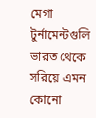মেগা টুর্নামেন্টগুলি ভারত থেকে সরিয়ে এমন কোনো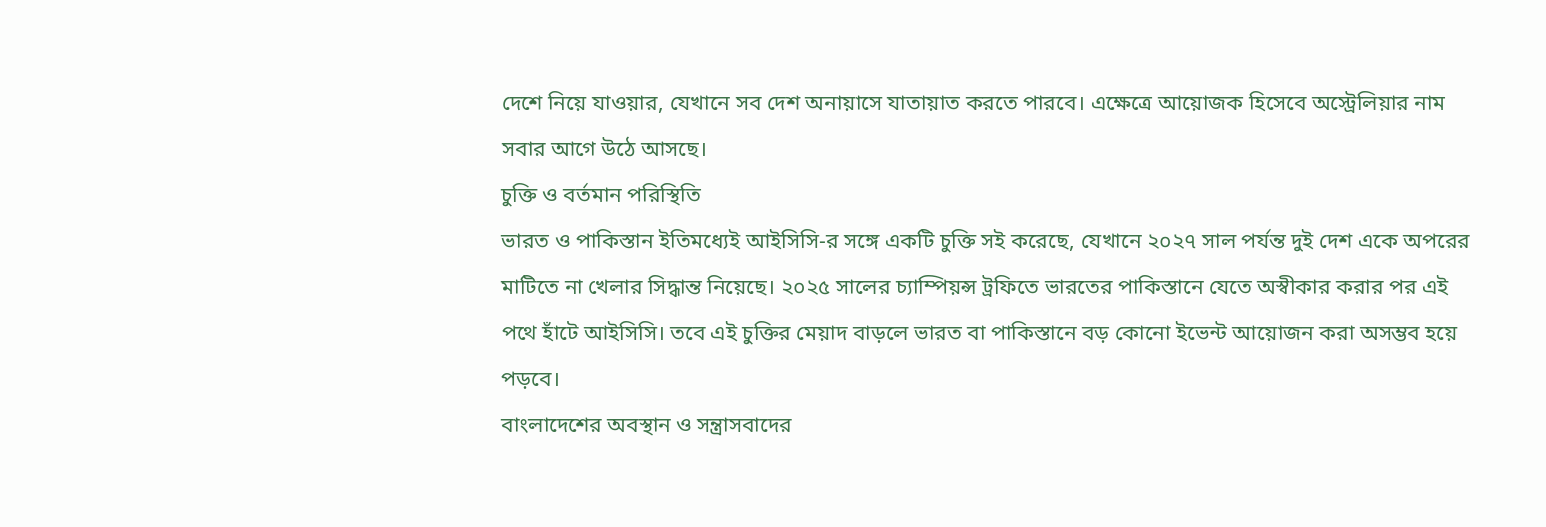দেশে নিয়ে যাওয়ার, যেখানে সব দেশ অনায়াসে যাতায়াত করতে পারবে। এক্ষেত্রে আয়োজক হিসেবে অস্ট্রেলিয়ার নাম সবার আগে উঠে আসছে।
চুক্তি ও বর্তমান পরিস্থিতি
ভারত ও পাকিস্তান ইতিমধ্যেই আইসিসি-র সঙ্গে একটি চুক্তি সই করেছে, যেখানে ২০২৭ সাল পর্যন্ত দুই দেশ একে অপরের মাটিতে না খেলার সিদ্ধান্ত নিয়েছে। ২০২৫ সালের চ্যাম্পিয়ন্স ট্রফিতে ভারতের পাকিস্তানে যেতে অস্বীকার করার পর এই পথে হাঁটে আইসিসি। তবে এই চুক্তির মেয়াদ বাড়লে ভারত বা পাকিস্তানে বড় কোনো ইভেন্ট আয়োজন করা অসম্ভব হয়ে পড়বে।
বাংলাদেশের অবস্থান ও সন্ত্রাসবাদের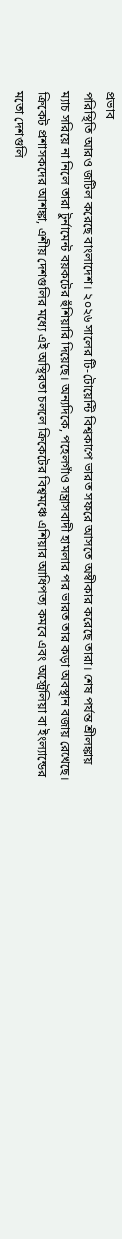প্রভাব
পরিস্থিতি আরও জটিল করেছে বাংলাদেশ। ২০২৬ সালের টি-টোয়েন্টি বিশ্বকাপে ভারত সফরে আসতে অস্বীকার করেছে তারা। শেষ পর্যন্ত শ্রীলঙ্কায় ম্যাচ সরিয়ে না নিলে তারা টুর্নামেন্ট বয়কটের হুঁশিয়ারি দিয়েছে। অন্যদিকে, পহেলগাঁও সন্ত্রাসবাদী হামলার পর ভারত তার কড়া অবস্থান বজায় রেখেছে। ক্রিকেট প্রশাসকদের আশঙ্কা, এশীয় দেশগুলির মধ্যে এই অস্থিরতা চললে ক্রিকেটের বিশ্বমঞ্চে এশিয়ার আধিপত্য কমবে এবং অস্ট্রেলিয়া বা ইংল্যান্ডের মতো দেশগুলি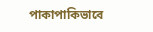পাকাপাকিভাবে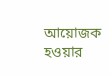আয়োজক হওয়ার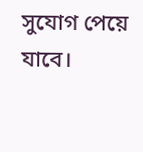সুযোগ পেয়ে যাবে।